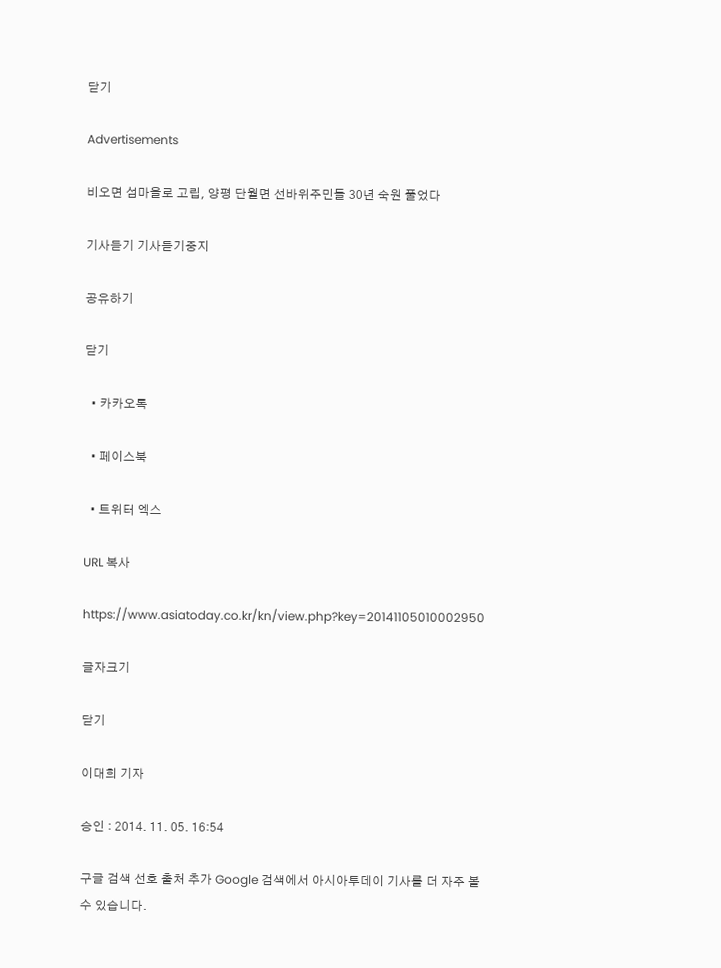닫기

Advertisements

비오면 섬마을로 고립, 양평 단월면 선바위주민들 30년 숙원 풀었다

기사듣기 기사듣기중지

공유하기

닫기

  • 카카오톡

  • 페이스북

  • 트위터 엑스

URL 복사

https://www.asiatoday.co.kr/kn/view.php?key=20141105010002950

글자크기

닫기

이대희 기자

승인 : 2014. 11. 05. 16:54

구글 검색 선호 출처 추가 Google 검색에서 아시아투데이 기사를 더 자주 볼 수 있습니다.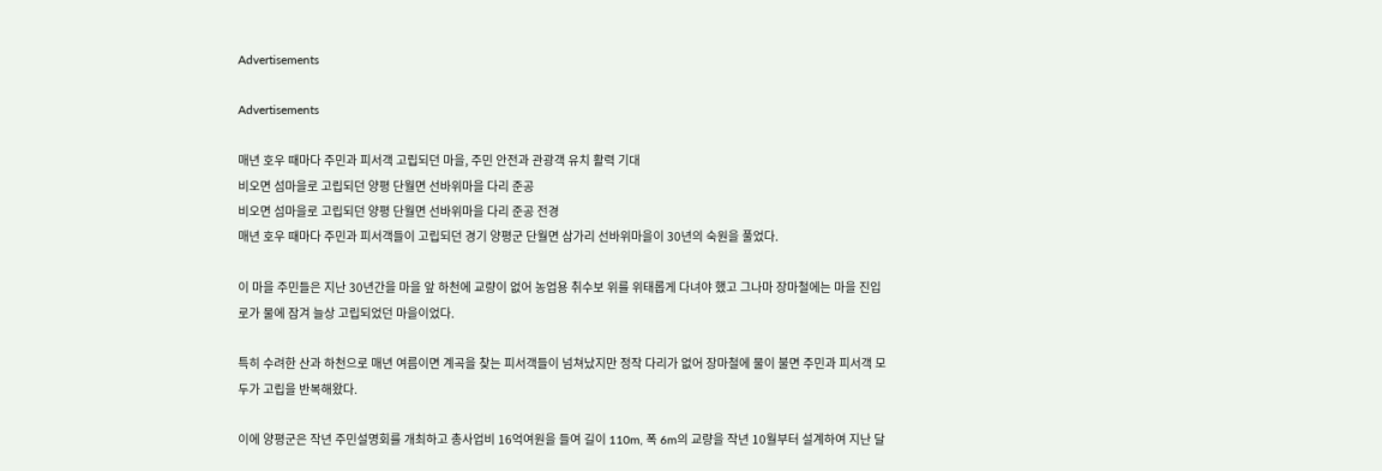Advertisements

Advertisements

매년 호우 때마다 주민과 피서객 고립되던 마을, 주민 안전과 관광객 유치 활력 기대
비오면 섬마을로 고립되던 양평 단월면 선바위마을 다리 준공
비오면 섬마을로 고립되던 양평 단월면 선바위마을 다리 준공 전경
매년 호우 때마다 주민과 피서객들이 고립되던 경기 양평군 단월면 삼가리 선바위마을이 30년의 숙원을 풀었다.

이 마을 주민들은 지난 30년간을 마을 앞 하천에 교량이 없어 농업용 취수보 위를 위태롭게 다녀야 했고 그나마 장마철에는 마을 진입로가 물에 잠겨 늘상 고립되었던 마을이었다.

특히 수려한 산과 하천으로 매년 여름이면 계곡을 찾는 피서객들이 넘쳐났지만 정작 다리가 없어 장마철에 물이 불면 주민과 피서객 모두가 고립을 반복해왔다.

이에 양평군은 작년 주민설명회를 개최하고 총사업비 16억여원을 들여 길이 110m, 폭 6m의 교량을 작년 10월부터 설계하여 지난 달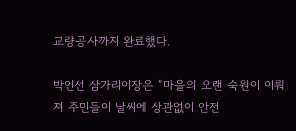교량공사까지 완료했다.

박인선 삼가리이장은 “마을의 오랜 숙원이 이뤄져 주민들이 날씨에 상관없이 안전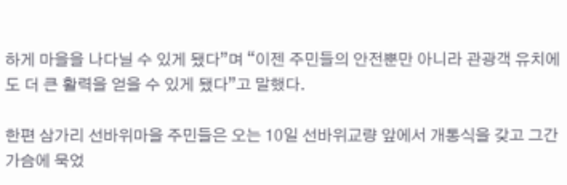하게 마을을 나다닐 수 있게 됐다”며 “이젠 주민들의 안전뿐만 아니라 관광객 유치에도 더 큰 활력을 얻을 수 있게 됐다”고 말했다.

한편 삼가리 선바위마을 주민들은 오는 10일 선바위교량 앞에서 개통식을 갖고 그간 가슴에 묵었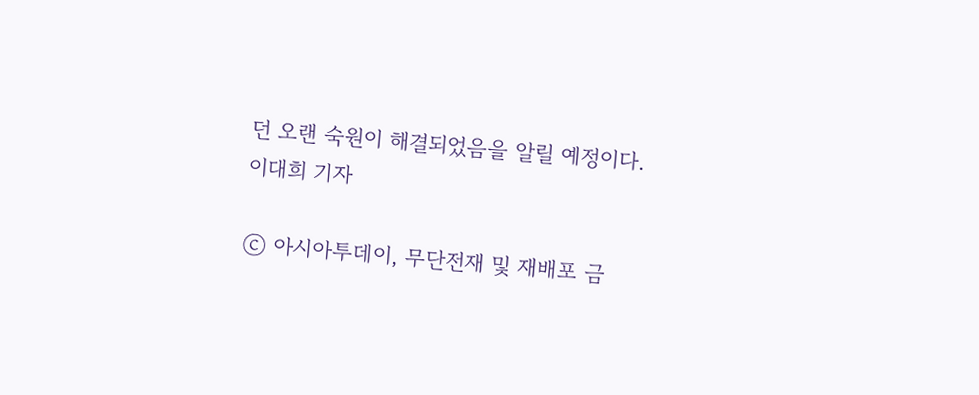던 오랜 숙원이 해결되었음을 알릴 예정이다.
이대희 기자

ⓒ 아시아투데이, 무단전재 및 재배포 금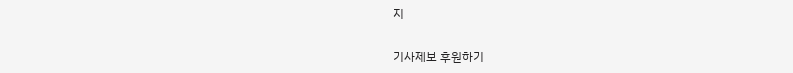지

기사제보 후원하기